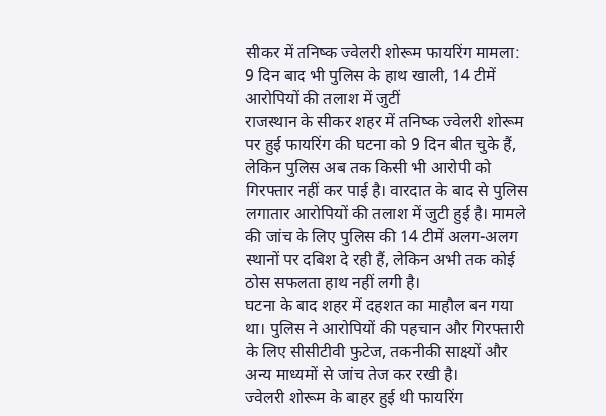सीकर में तनिष्क ज्वेलरी शोरूम फायरिंग मामला: 9 दिन बाद भी पुलिस के हाथ खाली, 14 टीमें आरोपियों की तलाश में जुटीं
राजस्थान के सीकर शहर में तनिष्क ज्वेलरी शोरूम पर हुई फायरिंग की घटना को 9 दिन बीत चुके हैं, लेकिन पुलिस अब तक किसी भी आरोपी को गिरफ्तार नहीं कर पाई है। वारदात के बाद से पुलिस लगातार आरोपियों की तलाश में जुटी हुई है। मामले की जांच के लिए पुलिस की 14 टीमें अलग-अलग स्थानों पर दबिश दे रही हैं, लेकिन अभी तक कोई ठोस सफलता हाथ नहीं लगी है।
घटना के बाद शहर में दहशत का माहौल बन गया था। पुलिस ने आरोपियों की पहचान और गिरफ्तारी के लिए सीसीटीवी फुटेज, तकनीकी साक्ष्यों और अन्य माध्यमों से जांच तेज कर रखी है।
ज्वेलरी शोरूम के बाहर हुई थी फायरिंग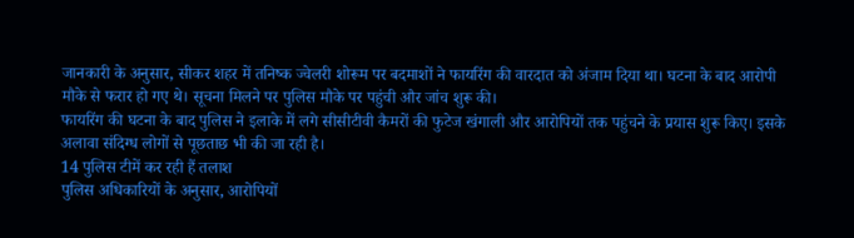जानकारी के अनुसार, सीकर शहर में तनिष्क ज्वेलरी शोरूम पर बदमाशों ने फायरिंग की वारदात को अंजाम दिया था। घटना के बाद आरोपी मौके से फरार हो गए थे। सूचना मिलने पर पुलिस मौके पर पहुंची और जांच शुरू की।
फायरिंग की घटना के बाद पुलिस ने इलाके में लगे सीसीटीवी कैमरों की फुटेज खंगाली और आरोपियों तक पहुंचने के प्रयास शुरू किए। इसके अलावा संदिग्ध लोगों से पूछताछ भी की जा रही है।
14 पुलिस टीमें कर रही हैं तलाश
पुलिस अधिकारियों के अनुसार, आरोपियों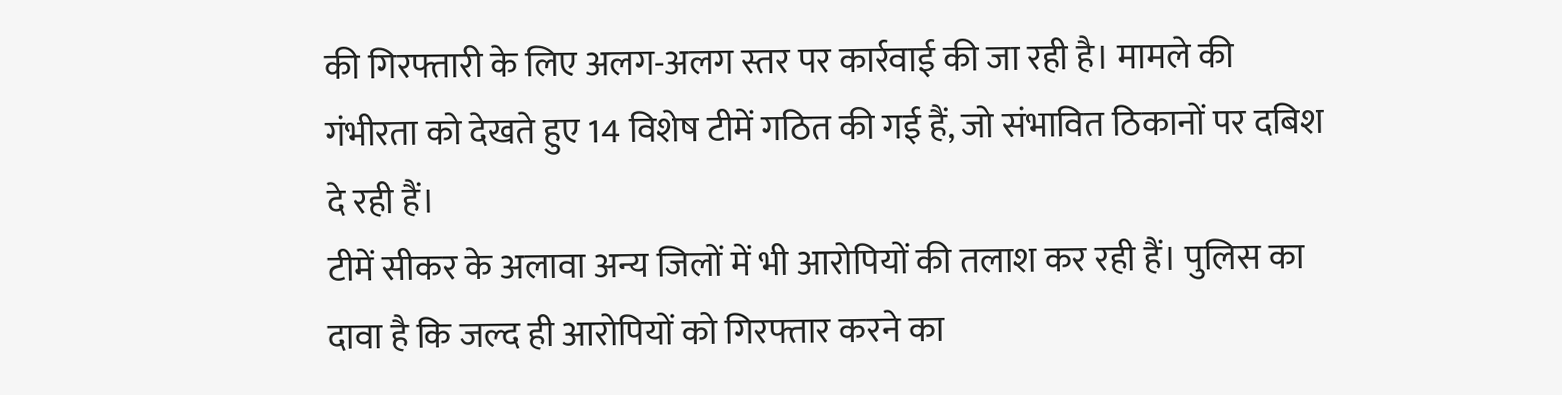की गिरफ्तारी के लिए अलग-अलग स्तर पर कार्रवाई की जा रही है। मामले की गंभीरता को देखते हुए 14 विशेष टीमें गठित की गई हैं, जो संभावित ठिकानों पर दबिश दे रही हैं।
टीमें सीकर के अलावा अन्य जिलों में भी आरोपियों की तलाश कर रही हैं। पुलिस का दावा है कि जल्द ही आरोपियों को गिरफ्तार करने का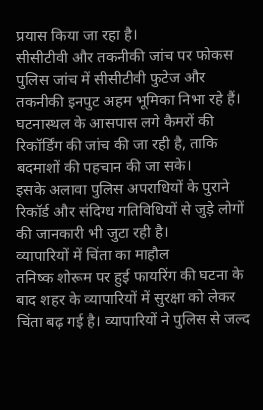प्रयास किया जा रहा है।
सीसीटीवी और तकनीकी जांच पर फोकस
पुलिस जांच में सीसीटीवी फुटेज और तकनीकी इनपुट अहम भूमिका निभा रहे हैं। घटनास्थल के आसपास लगे कैमरों की रिकॉर्डिंग की जांच की जा रही है, ताकि बदमाशों की पहचान की जा सके।
इसके अलावा पुलिस अपराधियों के पुराने रिकॉर्ड और संदिग्ध गतिविधियों से जुड़े लोगों की जानकारी भी जुटा रही है।
व्यापारियों में चिंता का माहौल
तनिष्क शोरूम पर हुई फायरिंग की घटना के बाद शहर के व्यापारियों में सुरक्षा को लेकर चिंता बढ़ गई है। व्यापारियों ने पुलिस से जल्द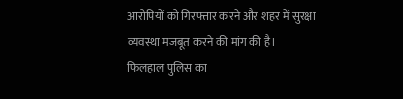आरोपियों को गिरफ्तार करने और शहर में सुरक्षा व्यवस्था मजबूत करने की मांग की है।
फिलहाल पुलिस का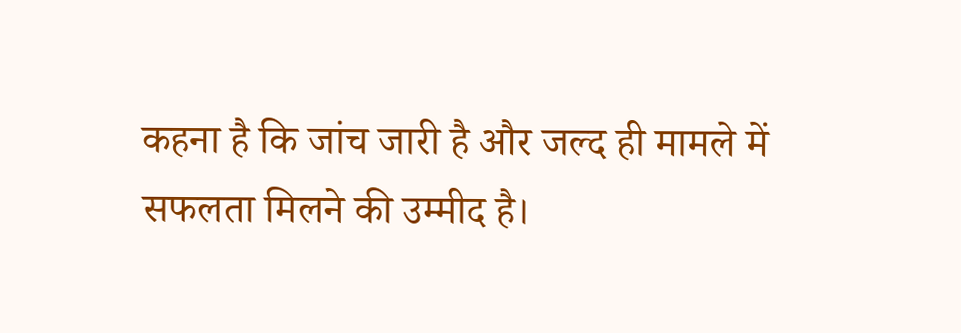कहना है कि जांच जारी है और जल्द ही मामले में सफलता मिलने की उम्मीद है।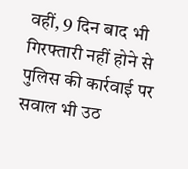वहीं, 9 दिन बाद भी गिरफ्तारी नहीं होने से पुलिस की कार्रवाई पर सवाल भी उठ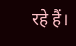रहे हैं।